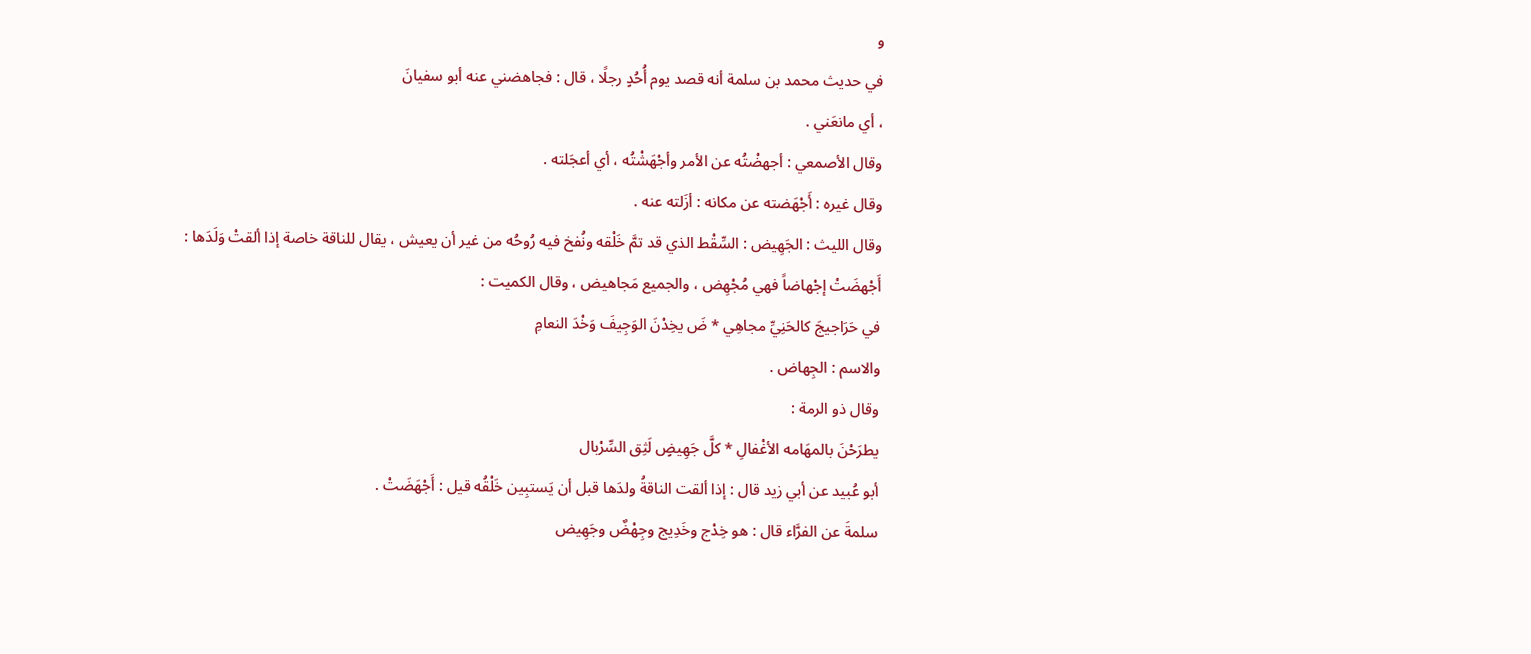و
في حديث محمد بن سلمة أنه قصد يوم أُحُدٍ رجلًا ، قال : فجاهضني عنه أبو سفيانَ
، أي مانعَني .
وقال الأصمعي : أجهضْتُه عن الأمر وأجْهَشْتُه ، أي أعجَلته .
وقال غيره : أَجْهَضته عن مكانه : أزَلته عنه .
وقال الليث : الجَهِيض : السِّقْط الذي قد تمَّ خَلْقه ونُفخ فيه رُوحُه من غير أن يعيش ، يقال للناقة خاصة إذا ألقتْ وَلَدَها : أَجْهضَتْ إجْهاضاً فهي مُجْهِض ، والجميع مَجاهيض ، وقال الكميت :
في حَرَاجيجَ كالحَنِيِّ مجاهِي * ضَ يخِدْنَ الوَجِيفَ وَخْدَ النعامِ
والاسم : الجِهاض .
وقال ذو الرمة :
يطرَحْنَ بالمهَامه الأغْفالِ * كلَّ جَهِيضٍ لَثِق السِّرْبال
أبو عُبيد عن أبي زيد قال : إذا ألقت الناقةُ ولدَها قبل أن يَستبِين خَلْقُه قيل : أَجْهَضَتْ .
سلمةَ عن الفرَّاء قال : هو خِدْج وخَدِيج وجِهْضٌ وجَهِيض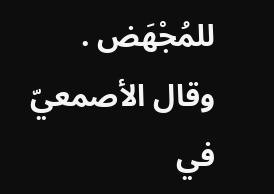للمُجْهَض .
وقال الأصمعيّ في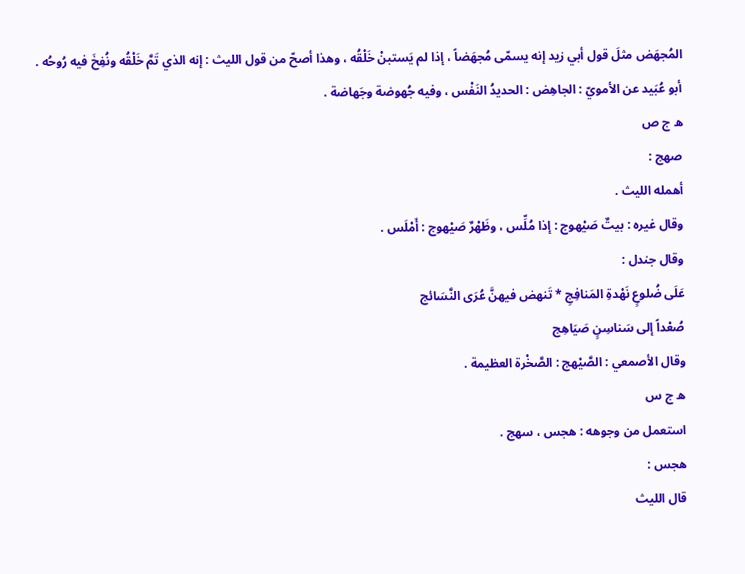المُجهَض مثلَ قول أبي زيد إنه يسمّى مُجهَضاً ، إذا لم يَستبنْ خَلْقُه ، وهذا أصحّ من قول الليث : إنه الذي تَمَّ خَلْقُه ونُفِخَ فيه رُوحُه .
أبو عُبَيد عن الأمويّ : الجاهِض : الحديدُ النَفْس ، وفيه جُهوضة وجَهاضة .
ه ج ص
صهج :
أهمله الليث .
وقال غيره : بيتٌ صَيْهوج : إذا مُلِّس ، وظَهْرٌ صَيْهوج : أَمْلَس .
وقال جندل :
عَلَى ضُلوعٍ نَهْدةِ المَنافِجِ * تَنهض فيهنَّ عُرَى النَّسَائج
صُعْداً إلى سَناسِنٍ صَيَاهِج
وقال الأصمعي : الصَّيْهج : الصَّخْرة العظيمة .
ه ج س
استعمل من وجوهه : هجس ، سهج .
هجس :
قال الليث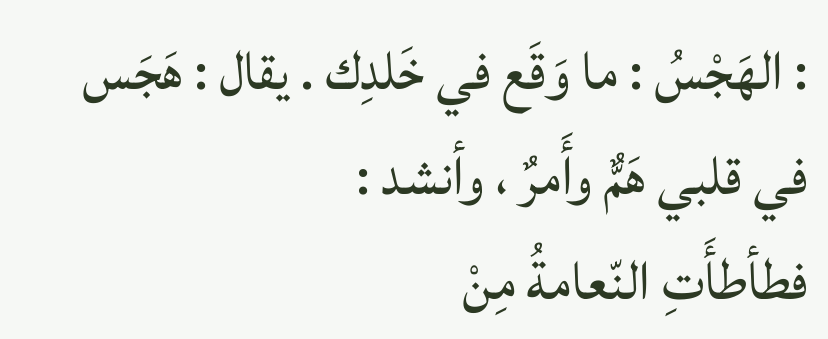: الهَجْسُ : ما وَقَع في خَلدِك . يقال : هَجَس في قلبي هَمٌّ وأَمرٌ ، وأنشد :
فطأطأَتِ النّعامةُ مِنْ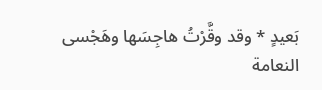بَعيدٍ * وقد وقَّرْتُ هاجِسَها وهَجْسى
النعامة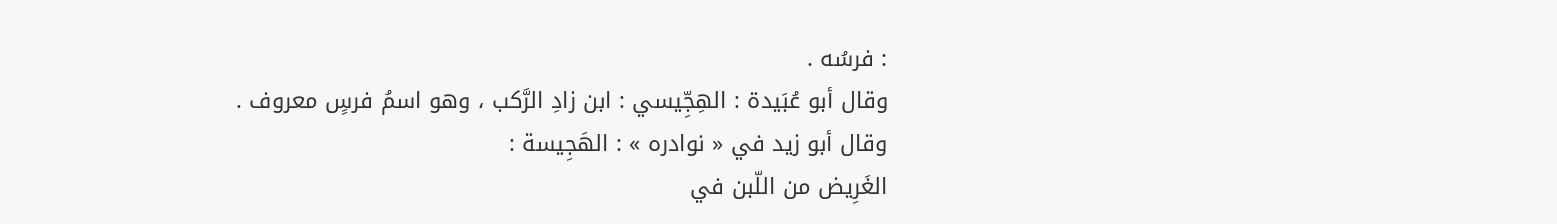: فرسُه .
وقال أبو عُبَيدة : الهِجِّيسي : ابن زادِ الرَّكب ، وهو اسمُ فرسٍ معروف .
وقال أبو زيد في « نوادره » : الهَجِيسة :
الغَرِيض من اللّبن في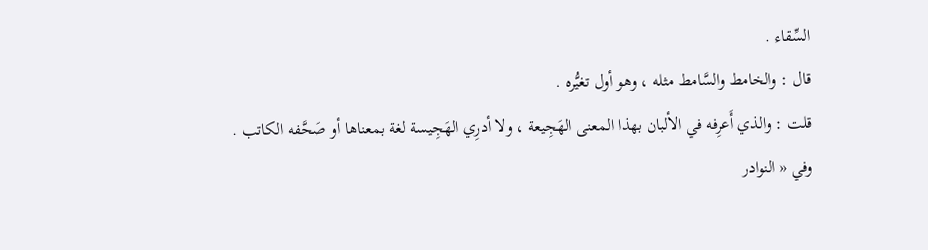السِّقاء .
قال : والخامط والسَّامط مثله ، وهو أول تغيُّره .
قلت : والذي أَعرِفه في الألبان بهذا المعنى الهَجِيعة ، ولا أدرِي الهَجِيسة لغة بمعناها أو صَحَّفه الكاتب .
وفي « النوادر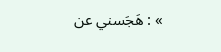» : هَجَسني عن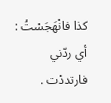كذا فانْهَجَسْتُ : أي ردّني فارتددْت .